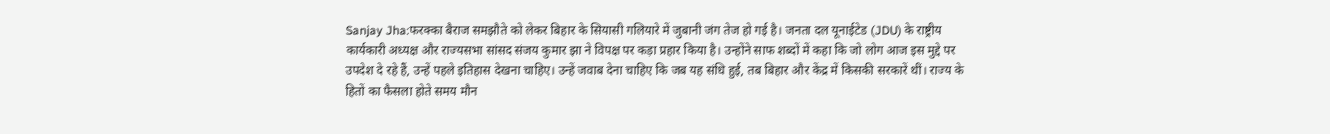Sanjay Jha:फरक्का बैराज समझौते को लेकर बिहार के सियासी गलियारे में जुबानी जंग तेज हो गई है। जनता दल यूनाईटेड (JDU) के राष्ट्रीय कार्यकारी अध्यक्ष और राज्यसभा सांसद संजय कुमार झा ने विपक्ष पर कड़ा प्रहार किया है। उन्होंने साफ शब्दों में कहा कि जो लोग आज इस मुद्दे पर उपदेश दे रहे हैं, उन्हें पहले इतिहास देखना चाहिए। उन्हें जवाब देना चाहिए कि जब यह संधि हुई, तब बिहार और केंद्र में किसकी सरकारें थीं। राज्य के हितों का फैसला होते समय मौन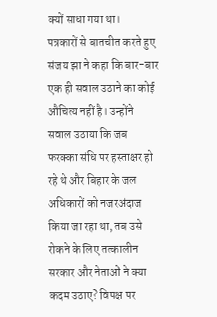क्यों साधा गया था।
पत्रकारों से बातचीत करते हुए संजय झा ने कहा कि बार-बार एक ही सवाल उठाने का कोई औचित्य नहीं है। उन्होंने सवाल उठाया कि जब फरक्का संधि पर हस्ताक्षर हो रहे थे और बिहार के जल अधिकारों को नजरअंदाज किया जा रहा था, तब उसे रोकने के लिए तत्कालीन सरकार और नेताओं ने क्या कदम उठाए? विपक्ष पर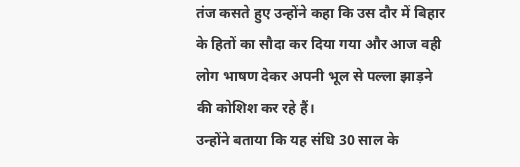तंज कसते हुए उन्होंने कहा कि उस दौर में बिहार के हितों का सौदा कर दिया गया और आज वही लोग भाषण देकर अपनी भूल से पल्ला झाड़ने की कोशिश कर रहे हैं।
उन्होंने बताया कि यह संधि 30 साल के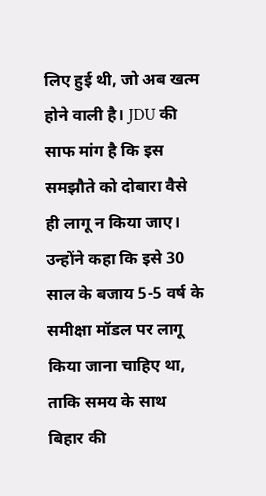लिए हुई थी, जो अब खत्म होने वाली है। JDU की साफ मांग है कि इस समझौते को दोबारा वैसे ही लागू न किया जाए। उन्होंने कहा कि इसे 30 साल के बजाय 5-5 वर्ष के समीक्षा मॉडल पर लागू किया जाना चाहिए था, ताकि समय के साथ बिहार की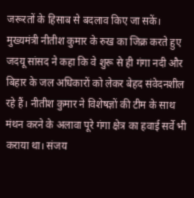जरूरतों के हिसाब से बदलाव किए जा सकें।
मुख्यमंत्री नीतीश कुमार के रुख का जिक्र करते हुए जदयू सांसद ने कहा कि वे शुरू से ही गंगा नदी और बिहार के जल अधिकारों को लेकर बेहद संवेदनशील रहे हैं। नीतीश कुमार ने विशेषज्ञों की टीम के साथ मंथन करने के अलावा पूरे गंगा क्षेत्र का हवाई सर्वे भी कराया था। संजय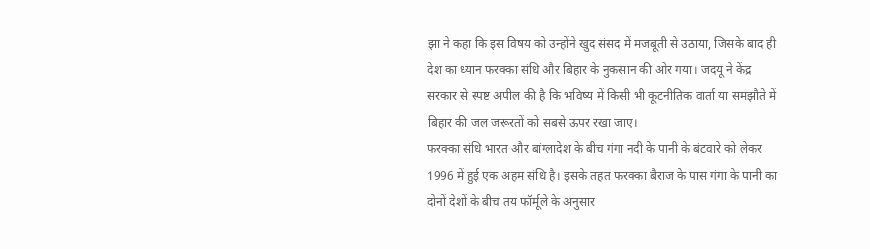झा ने कहा कि इस विषय को उन्होंने खुद संसद में मजबूती से उठाया, जिसके बाद ही देश का ध्यान फरक्का संधि और बिहार के नुकसान की ओर गया। जदयू ने केंद्र सरकार से स्पष्ट अपील की है कि भविष्य में किसी भी कूटनीतिक वार्ता या समझौते में बिहार की जल जरूरतों को सबसे ऊपर रखा जाए।
फरक्का संधि भारत और बांग्लादेश के बीच गंगा नदी के पानी के बंटवारे को लेकर 1996 में हुई एक अहम संधि है। इसके तहत फरक्का बैराज के पास गंगा के पानी का दोनों देशों के बीच तय फॉर्मूले के अनुसार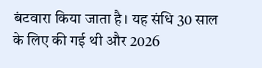बंटवारा किया जाता है। यह संधि 30 साल के लिए की गई थी और 2026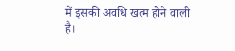में इसकी अवधि खत्म होने वाली है।